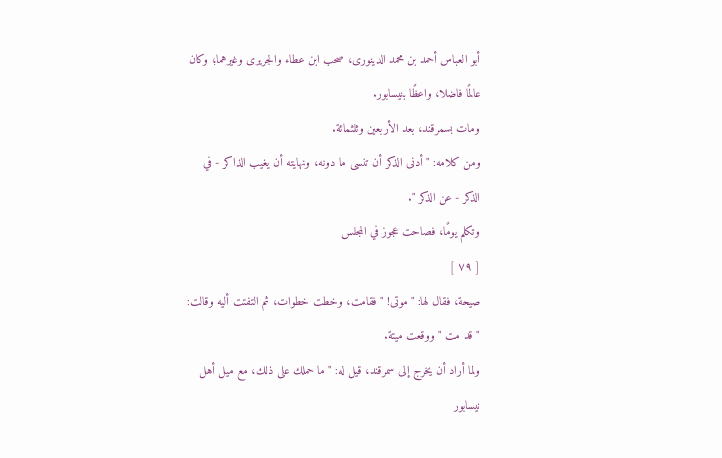أبو العباس أحمد بن محمد الدينورى، صحب ابن عطاء والجريرى وغيرهما؛ وكان عالمًا فاضلا، واعظًا بنيسابور.
ومات بسمرقند، بعد الأربعين وثلثمائة.
ومن كلامه: " أدنى الذكر أن تنسى ما دونه، ونهايته أن يغيب الذاكر - في الذكر - عن الذكر ".
وتكلم يومًا، فصاحت عجوز في المجلس
[ ٧٩ ]
صيحة، فقال لها: " موتى! " فقامت، وخطت خطوات، ثم التفتت أليه وقالت: " قد مت " ووقعت ميتة.
ولما أراد أن يخرج إلى سمرقند، قيل له: " ما حملك على ذلك، مع ميل أهل نيسابور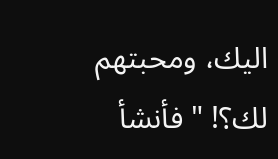اليك، ومحبتهم لك؟! " فأنشأ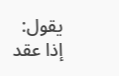يقول:
إذا عقد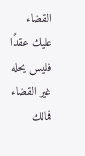القضاء عليك عقدًا فليس يحله غير القضاء
فمالك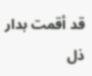قد أقمت بدار ذل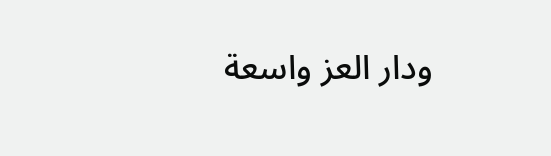ودار العز واسعة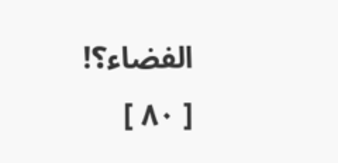الفضاء؟!
[ ٨٠ ]